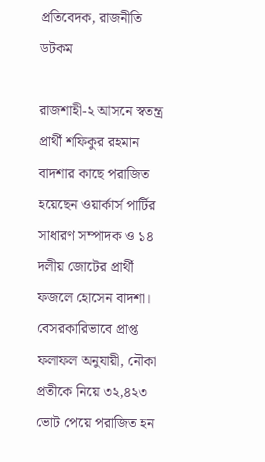প্রতিবেদক, রাজনীতি ডটকম

রাজশাহী-২ আসনে স্বতন্ত্র প্রার্থী শফিকুর রহমান বাদশার কাছে পরাজিত হয়েছেন ওয়ার্কার্স পার্টির সাধারণ সম্পাদক ও ১৪ দলীয় জোটের প্রার্থী ফজলে হোসেন বাদশা। বেসরকারিভাবে প্রাপ্ত ফলাফল অনুযায়ী, নৌকা প্রতীকে নিয়ে ৩২,৪২৩ ভোট পেয়ে পরাজিত হন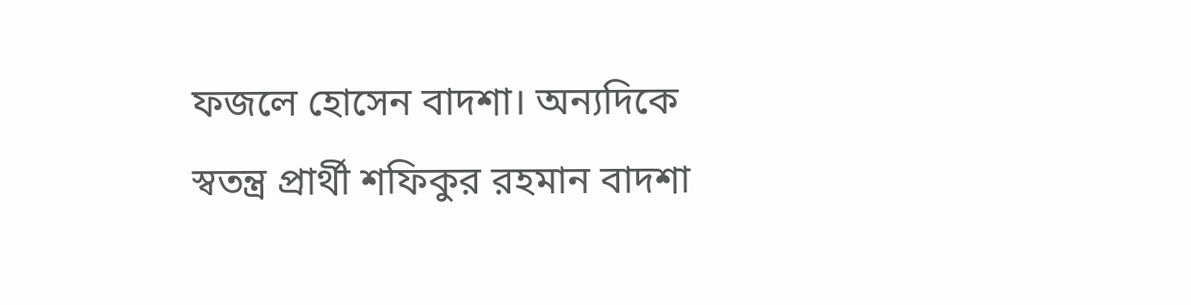ফজলে হোসেন বাদশা। অন্যদিকে স্বতন্ত্র প্রার্থী শফিকুর রহমান বাদশা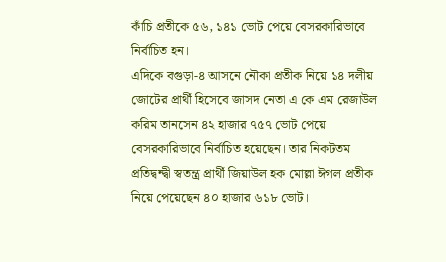কাঁচি প্রতীকে ৫৬, ১৪১ ভোট পেয়ে বেসরকারিভাবে নির্বাচিত হন।
এদিকে বগুড়া-৪ আসনে নৌকা প্রতীক নিয়ে ১৪ দলীয় জোটের প্রার্থী হিসেবে জাসদ নেতা এ কে এম রেজাউল করিম তানসেন ৪২ হাজার ৭৫৭ ভোট পেয়ে বেসরকারিভাবে নির্বাচিত হয়েছেন। তার নিকটতম প্রতিদ্বন্দ্বী স্বতন্ত্র প্রার্থী জিয়াউল হক মোল্লা ঈগল প্রতীক নিয়ে পেয়েছেন ৪০ হাজার ৬১৮ ভোট।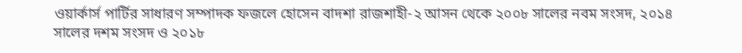ওয়ার্কার্স পার্টির সাধারণ সম্পাদক ফজলে হোসেন বাদশা রাজশাহী-২ আসন থেকে ২০০৮ সালের নবম সংসদ, ২০১৪ সালের দশম সংসদ ও ২০১৮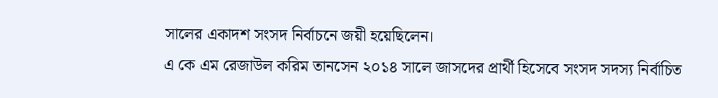সালের একাদশ সংসদ নির্বাচনে জয়ী হয়েছিলেন।
এ কে এম রেজাউল করিম তানসেন ২০১৪ সালে জাসদের প্রার্থী হিসেবে সংসদ সদস্য নির্বাচিত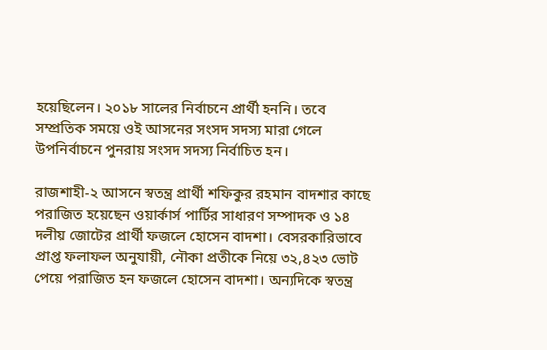হয়েছিলেন। ২০১৮ সালের নির্বাচনে প্রার্থী হননি। তবে সম্প্রতিক সময়ে ওই আসনের সংসদ সদস্য মারা গেলে উপনির্বাচনে পুনরায় সংসদ সদস্য নির্বাচিত হন।

রাজশাহী-২ আসনে স্বতন্ত্র প্রার্থী শফিকুর রহমান বাদশার কাছে পরাজিত হয়েছেন ওয়ার্কার্স পার্টির সাধারণ সম্পাদক ও ১৪ দলীয় জোটের প্রার্থী ফজলে হোসেন বাদশা। বেসরকারিভাবে প্রাপ্ত ফলাফল অনুযায়ী, নৌকা প্রতীকে নিয়ে ৩২,৪২৩ ভোট পেয়ে পরাজিত হন ফজলে হোসেন বাদশা। অন্যদিকে স্বতন্ত্র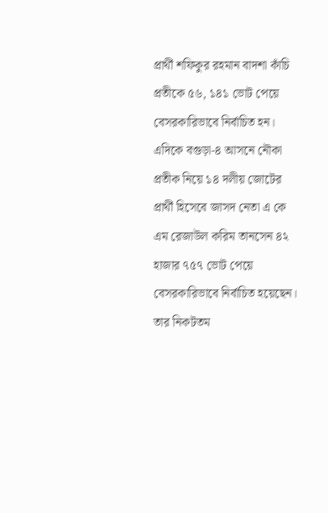প্রার্থী শফিকুর রহমান বাদশা কাঁচি প্রতীকে ৫৬, ১৪১ ভোট পেয়ে বেসরকারিভাবে নির্বাচিত হন।
এদিকে বগুড়া-৪ আসনে নৌকা প্রতীক নিয়ে ১৪ দলীয় জোটের প্রার্থী হিসেবে জাসদ নেতা এ কে এম রেজাউল করিম তানসেন ৪২ হাজার ৭৫৭ ভোট পেয়ে বেসরকারিভাবে নির্বাচিত হয়েছেন। তার নিকটতম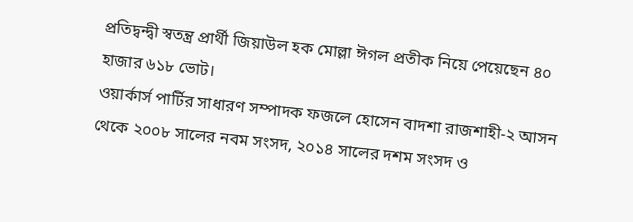প্রতিদ্বন্দ্বী স্বতন্ত্র প্রার্থী জিয়াউল হক মোল্লা ঈগল প্রতীক নিয়ে পেয়েছেন ৪০ হাজার ৬১৮ ভোট।
ওয়ার্কার্স পার্টির সাধারণ সম্পাদক ফজলে হোসেন বাদশা রাজশাহী-২ আসন থেকে ২০০৮ সালের নবম সংসদ, ২০১৪ সালের দশম সংসদ ও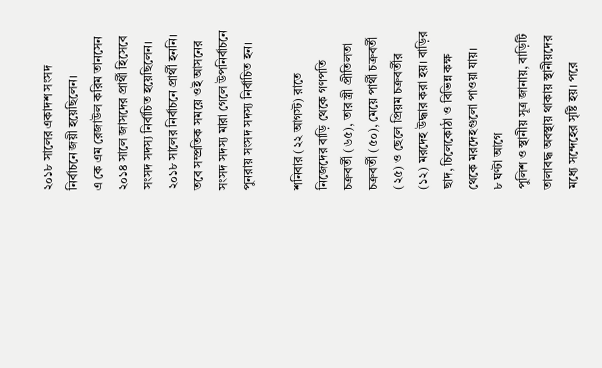২০১৮ সালের একাদশ সংসদ নির্বাচনে জয়ী হয়েছিলেন।
এ কে এম রেজাউল করিম তানসেন ২০১৪ সালে জাসদের প্রার্থী হিসেবে সংসদ সদস্য নির্বাচিত হয়েছিলেন। ২০১৮ সালের নির্বাচনে প্রার্থী হননি। তবে সম্প্রতিক সময়ে ওই আসনের সংসদ সদস্য মারা গেলে উপনির্বাচনে পুনরায় সংসদ সদস্য নির্বাচিত হন।

শনিবার (২২ আগস্ট) রাতে নিজেদের বাড়ি থেকে গণপতি চক্রবর্তী (৬৫), তার স্ত্রী প্রীতিলতা চক্রবর্তী (৫০), মেয়ে পার্থী চক্রবর্তী (২৫) ও ছেলে প্রিয়ম চক্রবর্তীর (১২) মরদেহ উদ্ধার করা হয়। বাড়ির ছাদ, চিলেকোঠা ও বিভিন্ন কক্ষ থেকে মরদেহগুলো পাওয়া যায়।
৮ ঘণ্টা আগে
পুলিশ ও স্থানীয় সূত্র জানায়, বাড়িটি তালাবদ্ধ অবস্থায় থাকায় স্থানীয়দের মধ্যে সন্দেহের সৃষ্টি হয়। পরে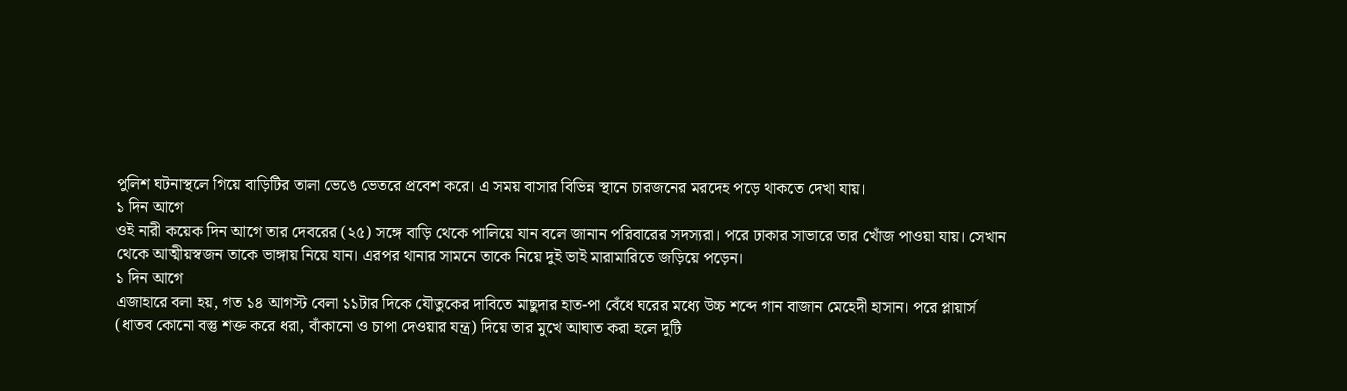পুলিশ ঘটনাস্থলে গিয়ে বাড়িটির তালা ভেঙে ভেতরে প্রবেশ করে। এ সময় বাসার বিভিন্ন স্থানে চারজনের মরদেহ পড়ে থাকতে দেখা যায়।
১ দিন আগে
ওই নারী কয়েক দিন আগে তার দেবরের (২৫) সঙ্গে বাড়ি থেকে পালিয়ে যান বলে জানান পরিবারের সদস্যরা। পরে ঢাকার সাভারে তার খোঁজ পাওয়া যায়। সেখান থেকে আত্মীয়স্বজন তাকে ভাঙ্গায় নিয়ে যান। এরপর থানার সামনে তাকে নিয়ে দুই ভাই মারামারিতে জড়িয়ে পড়েন।
১ দিন আগে
এজাহারে বলা হয়, গত ১৪ আগস্ট বেলা ১১টার দিকে যৌতুকের দাবিতে মাছুদার হাত-পা বেঁধে ঘরের মধ্যে উচ্চ শব্দে গান বাজান মেহেদী হাসান। পরে প্লায়ার্স (ধাতব কোনো বস্তু শক্ত করে ধরা, বাঁকানো ও চাপা দেওয়ার যন্ত্র) দিয়ে তার মুখে আঘাত করা হলে দুটি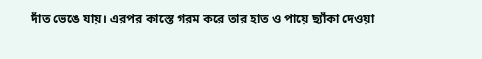দাঁত ভেঙে যায়। এরপর কাস্তে গরম করে তার হাত ও পায়ে ছ্যাঁকা দেওয়া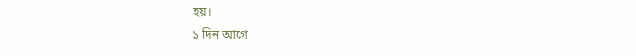হয়।
১ দিন আগে